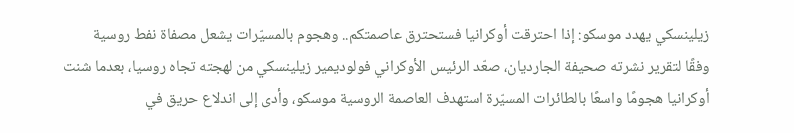زيلينسكي يهدد موسكو: إذا احترقت أوكرانيا فستحترق عاصمتكم.. وهجوم بالمسيّرات يشعل مصفاة نفط روسية
وفقًا لتقرير نشرته صحيفة الجارديان، صعّد الرئيس الأوكراني فولوديمير زيلينسكي من لهجته تجاه روسيا، بعدما شنت أوكرانيا هجومًا واسعًا بالطائرات المسيّرة استهدف العاصمة الروسية موسكو، وأدى إلى اندلاع حريق في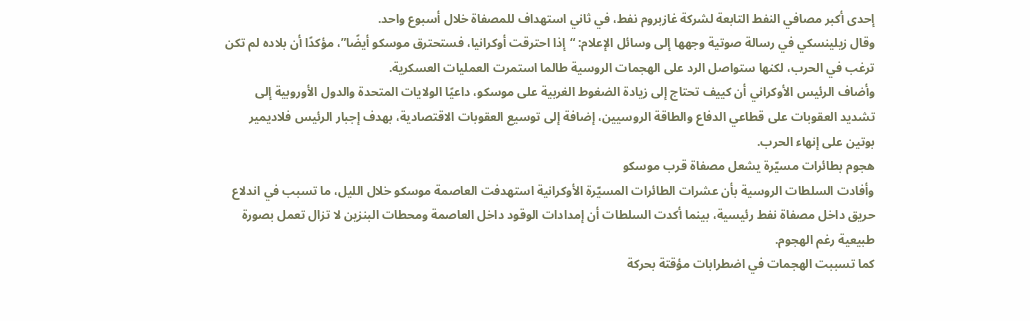إحدى أكبر مصافي النفط التابعة لشركة غازبروم نفط، في ثاني استهداف للمصفاة خلال أسبوع واحد.
وقال زيلينسكي في رسالة صوتية وجهها إلى وسائل الإعلام: “إذا احترقت أوكرانيا، فستحترق موسكو أيضًا”، مؤكدًا أن بلاده لم تكن ترغب في الحرب، لكنها ستواصل الرد على الهجمات الروسية طالما استمرت العمليات العسكرية.
وأضاف الرئيس الأوكراني أن كييف تحتاج إلى زيادة الضغوط الغربية على موسكو، داعيًا الولايات المتحدة والدول الأوروبية إلى تشديد العقوبات على قطاعي الدفاع والطاقة الروسيين، إضافة إلى توسيع العقوبات الاقتصادية، بهدف إجبار الرئيس فلاديمير بوتين على إنهاء الحرب.
هجوم بطائرات مسيّرة يشعل مصفاة قرب موسكو
وأفادت السلطات الروسية بأن عشرات الطائرات المسيّرة الأوكرانية استهدفت العاصمة موسكو خلال الليل، ما تسبب في اندلاع حريق داخل مصفاة نفط رئيسية، بينما أكدت السلطات أن إمدادات الوقود داخل العاصمة ومحطات البنزين لا تزال تعمل بصورة طبيعية رغم الهجوم.
كما تسببت الهجمات في اضطرابات مؤقتة بحركة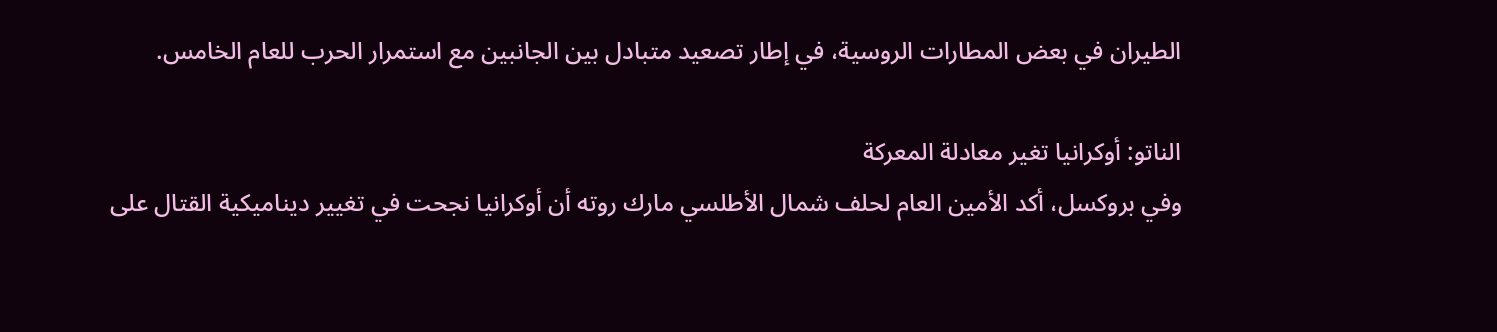الطيران في بعض المطارات الروسية، في إطار تصعيد متبادل بين الجانبين مع استمرار الحرب للعام الخامس.

الناتو: أوكرانيا تغير معادلة المعركة
وفي بروكسل، أكد الأمين العام لحلف شمال الأطلسي مارك روته أن أوكرانيا نجحت في تغيير ديناميكية القتال على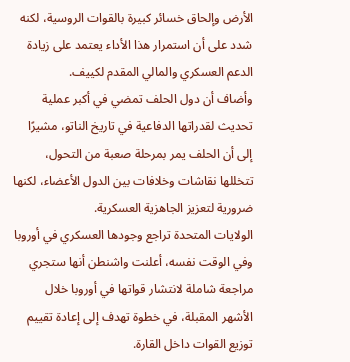الأرض وإلحاق خسائر كبيرة بالقوات الروسية، لكنه شدد على أن استمرار هذا الأداء يعتمد على زيادة الدعم العسكري والمالي المقدم لكييف.
وأضاف أن دول الحلف تمضي في أكبر عملية تحديث لقدراتها الدفاعية في تاريخ الناتو، مشيرًا إلى أن الحلف يمر بمرحلة صعبة من التحول، تتخللها نقاشات وخلافات بين الدول الأعضاء، لكنها ضرورية لتعزيز الجاهزية العسكرية.
الولايات المتحدة تراجع وجودها العسكري في أوروبا
وفي الوقت نفسه، أعلنت واشنطن أنها ستجري مراجعة شاملة لانتشار قواتها في أوروبا خلال الأشهر المقبلة، في خطوة تهدف إلى إعادة تقييم توزيع القوات داخل القارة.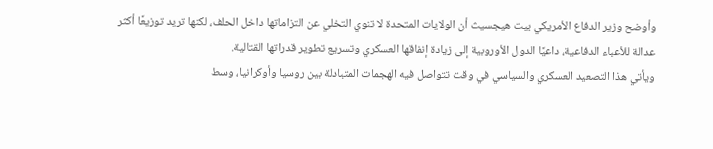وأوضح وزير الدفاع الأمريكي بيت هيجسيث أن الولايات المتحدة لا تنوي التخلي عن التزاماتها داخل الحلف، لكنها تريد توزيعًا أكثر عدالة للأعباء الدفاعية، داعيًا الدول الأوروبية إلى زيادة إنفاقها العسكري وتسريع تطوير قدراتها القتالية.
ويأتي هذا التصعيد العسكري والسياسي في وقت تتواصل فيه الهجمات المتبادلة بين روسيا وأوكرانيا، وسط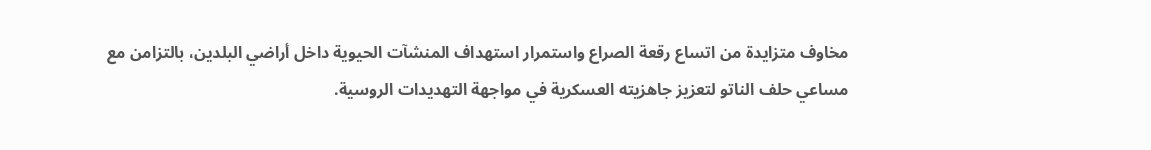مخاوف متزايدة من اتساع رقعة الصراع واستمرار استهداف المنشآت الحيوية داخل أراضي البلدين، بالتزامن مع مساعي حلف الناتو لتعزيز جاهزيته العسكرية في مواجهة التهديدات الروسية.